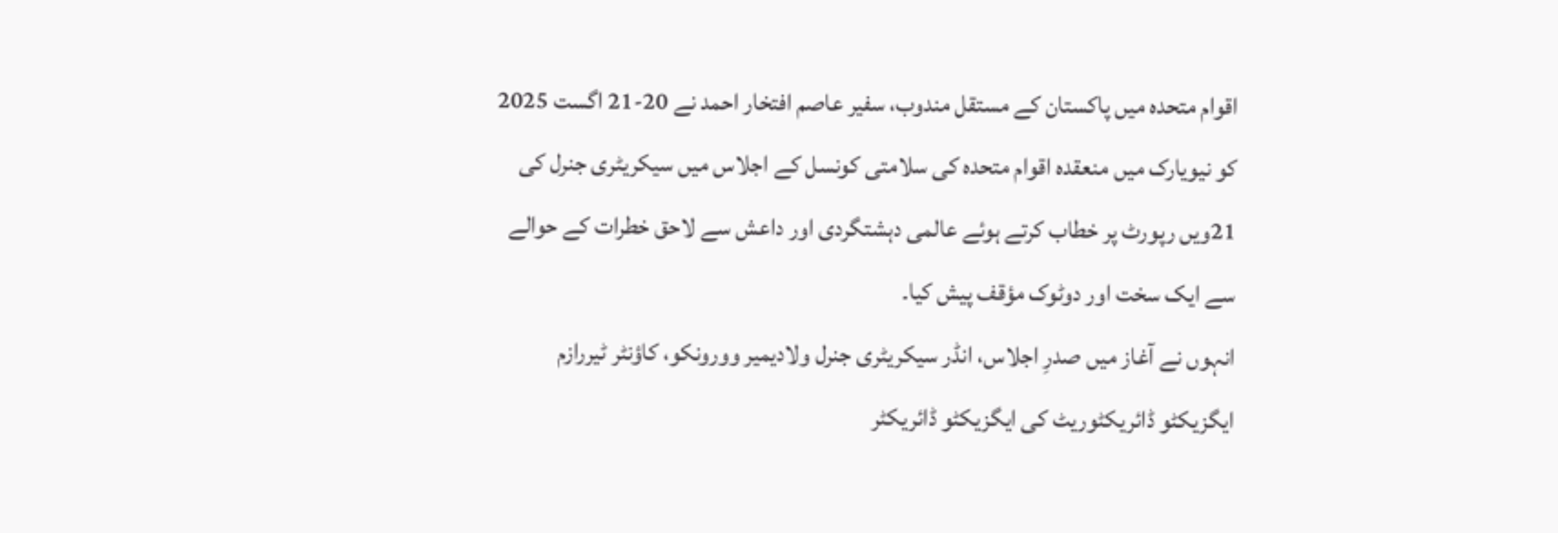اقوام متحدہ میں پاکستان کے مستقل مندوب، سفیر عاصم افتخار احمد نے 20-21 اگست 2025 کو نیویارک میں منعقدہ اقوام متحدہ کی سلامتی کونسل کے اجلاس میں سیکریٹری جنرل کی 21ویں رپورٹ پر خطاب کرتے ہوئے عالمی دہشتگردی اور داعش سے لاحق خطرات کے حوالے سے ایک سخت اور دوٹوک مؤقف پیش کیا۔
انہوں نے آغاز میں صدرِ اجلاس، انڈر سیکریٹری جنرل ولادیمیر وورونکو، کاؤنٹر ٹیررازم ایگزیکٹو ڈائریکٹوریٹ کی ایگزیکٹو ڈائریکٹر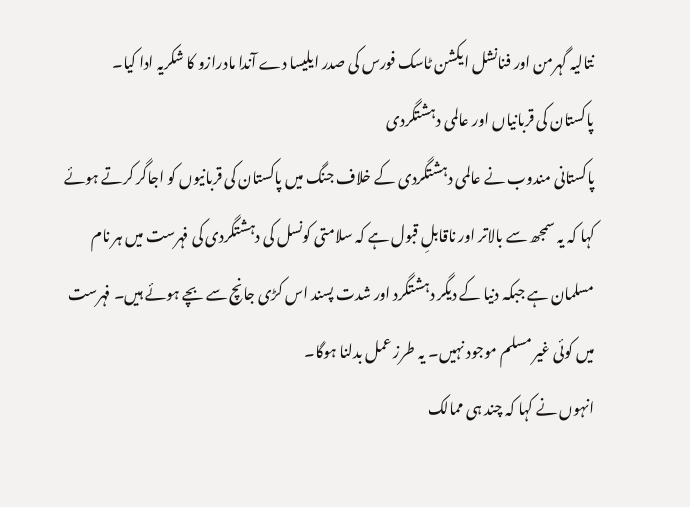نتالیہ گہرمن اور فنانشل ایکشن ٹاسک فورس کی صدر ایلیسا دے آندا مادرازو کا شکریہ ادا کیا۔
پاکستان کی قربانیاں اور عالمی دہشتگردی
پاکستانی مندوب نے عالمی دہشتگردی کے خلاف جنگ میں پاکستان کی قربانیوں کو اجاگر کرتے ہوئے کہا کہ یہ سمجھ سے بالاتر اور ناقابلِ قبول ہے کہ سلامتی کونسل کی دہشتگردی کی فہرست میں ہر نام مسلمان ہے جبکہ دنیا کے دیگر دہشتگرد اور شدت پسند اس کڑی جانچ سے بچے ہوئے ہیں۔ فہرست میں کوئی غیر مسلم موجود نہیں۔ یہ طرز عمل بدلنا ہوگا۔
انہوں نے کہا کہ چند ہی ممالک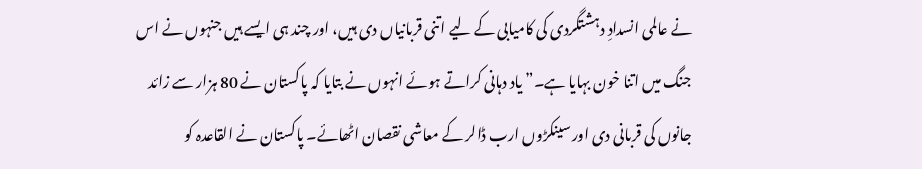نے عالمی انسدادِ دہشتگردی کی کامیابی کے لیے اتنی قربانیاں دی ہیں، اور چند ہی ایسے ہیں جنہوں نے اس جنگ میں اتنا خون بہایا ہے۔” یاد دہانی کراتے ہوئے انہوں نے بتایا کہ پاکستان نے 80 ہزار سے زائد جانوں کی قربانی دی اور سینکڑوں ارب ڈالر کے معاشی نقصان اٹھائے۔ پاکستان نے القاعدہ کو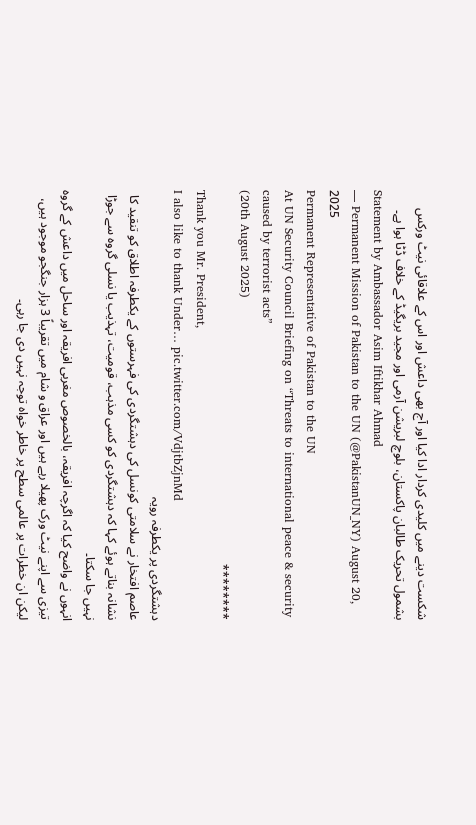شکست دینے میں کلیدی کردار ادا کیا اور آج بھی داعش اور اس کے علاقائی نیٹ ورکس بشمول تحریک طالبان پاکستان، بلوچ لبریشن آرمی اور مجید بریگیڈ کے خلاف ڈٹا ہوا ہے۔
Statement by Ambassador Asim Iftikhar Ahmad
— Permanent Mission of Pakistan to the UN (@PakistanUN_NY) August 20, 2025
Permanent Representative of Pakistan to the UN
At UN Security Council Briefing on “Threats to international peace & security caused by terrorist acts”
(20th August 2025)
********
Thank you Mr. President,
I also like to thank Under… pic.twitter.com/VdjtbZjnMd
دہشتگردی پر یکطرفہ رویہ
عاصم افتخار نے سلامتی کونسل کی دہشتگردی کی فہرستوں کے یکطرفہ اطلاق کو تنقید کا نشانہ بناتے ہوئے کہا کہ دہشتگردی کو کسی مذہب، قومیت، تہذیب یا نسلی گروہ سے جوڑا نہیں جا سکتا۔
انہوں نے واضح کیا کہ اگرچہ افریقہ، بالخصوص مغربی افریقہ اور ساحل میں داعش کے گروہ تیزی سے اپنے نیٹ ورک پھیلا رہے ہیں اور عراق و شام میں تقریباً 3 ہزار جنگجو موجود ہیں، لیکن ان خطرات پر عالمی سطح پر خاطر خواہ توجہ نہیں دی جا رہی۔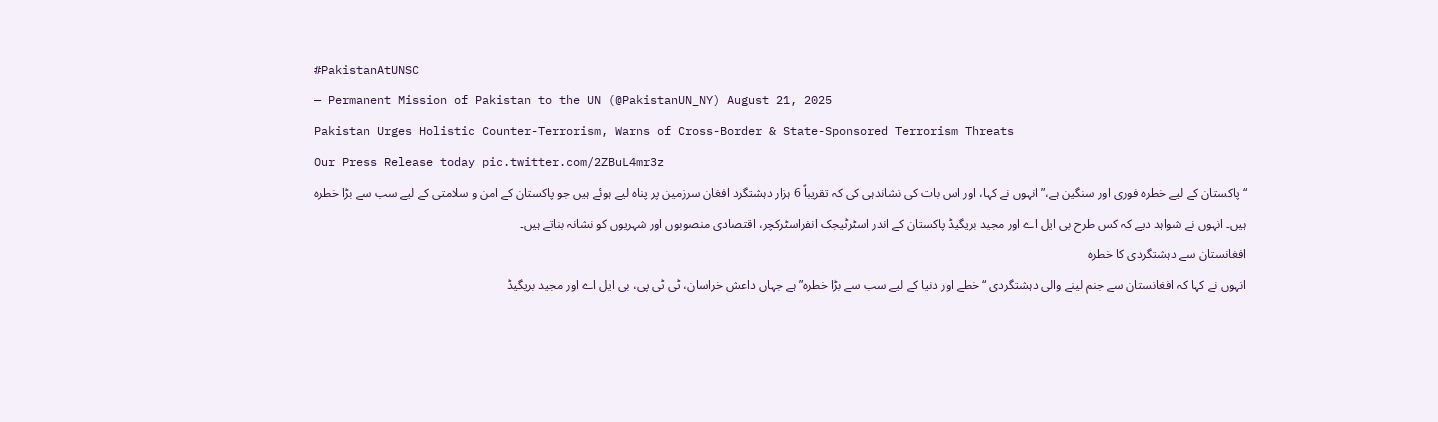#PakistanAtUNSC
— Permanent Mission of Pakistan to the UN (@PakistanUN_NY) August 21, 2025
Pakistan Urges Holistic Counter-Terrorism, Warns of Cross-Border & State-Sponsored Terrorism Threats
Our Press Release today pic.twitter.com/2ZBuL4mr3z
“پاکستان کے لیے خطرہ فوری اور سنگین ہے،” انہوں نے کہا، اور اس بات کی نشاندہی کی کہ تقریباً 6 ہزار دہشتگرد افغان سرزمین پر پناہ لیے ہوئے ہیں جو پاکستان کے امن و سلامتی کے لیے سب سے بڑا خطرہ ہیں۔ انہوں نے شواہد دیے کہ کس طرح بی ایل اے اور مجید بریگیڈ پاکستان کے اندر اسٹرٹیجک انفراسٹرکچر، اقتصادی منصوبوں اور شہریوں کو نشانہ بناتے ہیں۔
افغانستان سے دہشتگردی کا خطرہ
انہوں نے کہا کہ افغانستان سے جنم لینے والی دہشتگردی “خطے اور دنیا کے لیے سب سے بڑا خطرہ” ہے جہاں داعش خراسان، ٹی ٹی پی، بی ایل اے اور مجید بریگیڈ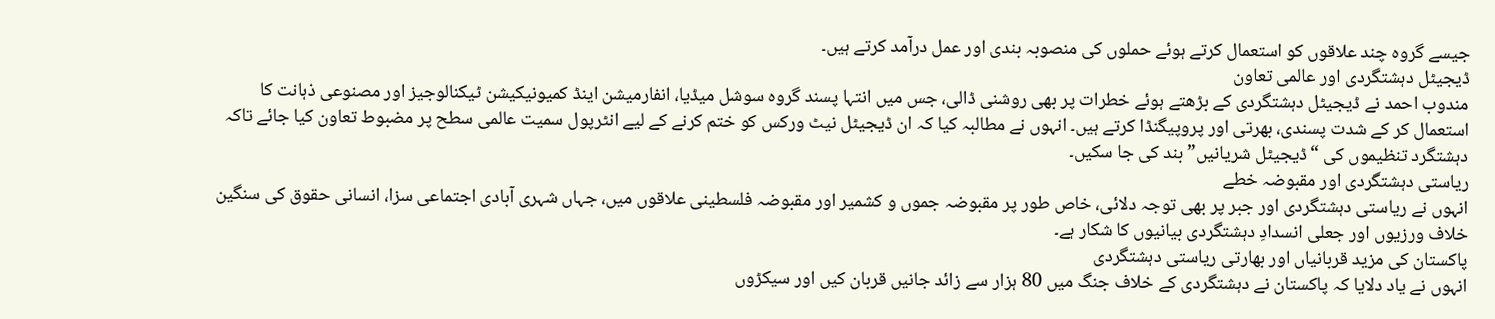جیسے گروہ چند علاقوں کو استعمال کرتے ہوئے حملوں کی منصوبہ بندی اور عمل درآمد کرتے ہیں۔
ڈیجیٹل دہشتگردی اور عالمی تعاون
مندوب احمد نے ڈیجیٹل دہشتگردی کے بڑھتے ہوئے خطرات پر بھی روشنی ڈالی، جس میں انتہا پسند گروہ سوشل میڈیا، انفارمیشن اینڈ کمیونیکیشن ٹیکنالوجیز اور مصنوعی ذہانت کا استعمال کر کے شدت پسندی، بھرتی اور پروپیگنڈا کرتے ہیں۔ انہوں نے مطالبہ کیا کہ ان ڈیجیٹل نیٹ ورکس کو ختم کرنے کے لیے انٹرپول سمیت عالمی سطح پر مضبوط تعاون کیا جائے تاکہ دہشتگرد تنظیموں کی “ڈیجیٹل شریانیں” بند کی جا سکیں۔
ریاستی دہشتگردی اور مقبوضہ خطے
انہوں نے ریاستی دہشتگردی اور جبر پر بھی توجہ دلائی، خاص طور پر مقبوضہ جموں و کشمیر اور مقبوضہ فلسطینی علاقوں میں، جہاں شہری آبادی اجتماعی سزا، انسانی حقوق کی سنگین خلاف ورزیوں اور جعلی انسدادِ دہشتگردی بیانیوں کا شکار ہے۔
پاکستان کی مزید قربانیاں اور بھارتی ریاستی دہشتگردی
انہوں نے یاد دلایا کہ پاکستان نے دہشتگردی کے خلاف جنگ میں 80 ہزار سے زائد جانیں قربان کیں اور سیکڑوں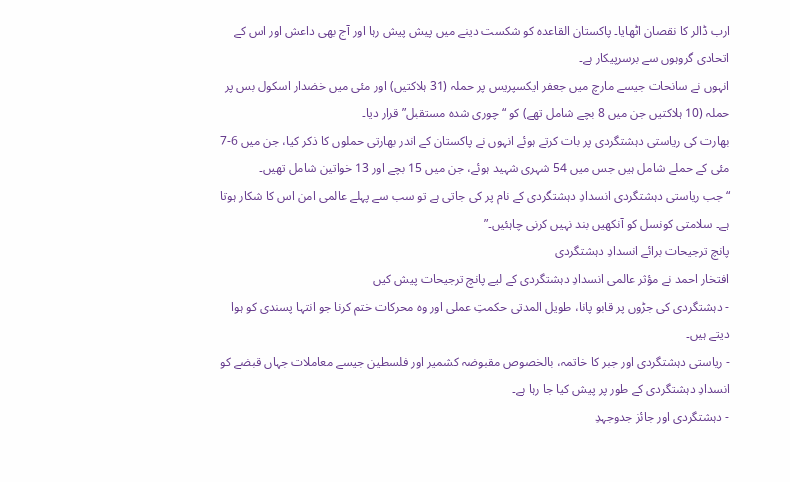ارب ڈالر کا نقصان اٹھایا۔ پاکستان القاعدہ کو شکست دینے میں پیش پیش رہا اور آج بھی داعش اور اس کے اتحادی گروہوں سے برسرپیکار ہے۔
انہوں نے سانحات جیسے مارچ میں جعفر ایکسپریس پر حملہ (31 ہلاکتیں) اور مئی میں خضدار اسکول بس پر حملہ (10 ہلاکتیں جن میں 8 بچے شامل تھے) کو “چوری شدہ مستقبل” قرار دیا۔
بھارت کی ریاستی دہشتگردی پر بات کرتے ہوئے انہوں نے پاکستان کے اندر بھارتی حملوں کا ذکر کیا، جن میں 6-7 مئی کے حملے شامل ہیں جس میں 54 شہری شہید ہوئے، جن میں 15 بچے اور 13 خواتین شامل تھیں۔
“جب ریاستی دہشتگردی انسدادِ دہشتگردی کے نام پر کی جاتی ہے تو سب سے پہلے عالمی امن اس کا شکار ہوتا ہے۔ سلامتی کونسل کو آنکھیں بند نہیں کرنی چاہئیں۔”
پانچ ترجیحات برائے انسدادِ دہشتگردی
افتخار احمد نے مؤثر عالمی انسدادِ دہشتگردی کے لیے پانچ ترجیحات پیش کیں
- دہشتگردی کی جڑوں پر قابو پانا، طویل المدتی حکمتِ عملی اور وہ محرکات ختم کرنا جو انتہا پسندی کو ہوا دیتے ہیں۔
- ریاستی دہشتگردی اور جبر کا خاتمہ، بالخصوص مقبوضہ کشمیر اور فلسطین جیسے معاملات جہاں قبضے کو انسدادِ دہشتگردی کے طور پر پیش کیا جا رہا ہے۔
- دہشتگردی اور جائز جدوجہدِ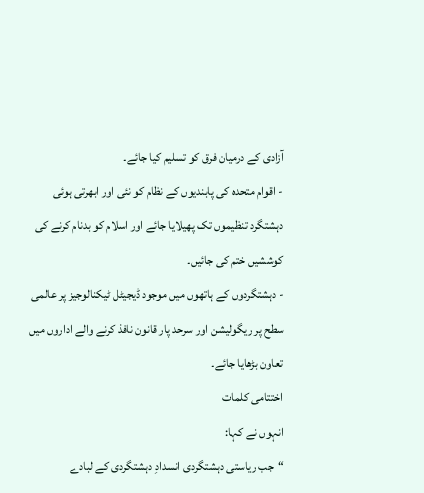آزادی کے درمیان فرق کو تسلیم کیا جائے۔
- اقوام متحدہ کی پابندیوں کے نظام کو نئی اور ابھرتی ہوئی دہشتگرد تنظیموں تک پھیلایا جائے اور اسلام کو بدنام کرنے کی کوششیں ختم کی جائیں۔
- دہشتگردوں کے ہاتھوں میں موجود ڈیجیٹل ٹیکنالوجیز پر عالمی سطح پر ریگولیشن اور سرحد پار قانون نافذ کرنے والے اداروں میں تعاون بڑھایا جائے۔
اختتامی کلمات
انہوں نے کہا:
“جب ریاستی دہشتگردی انسدادِ دہشتگردی کے لبادے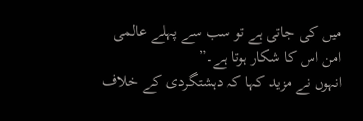میں کی جاتی ہے تو سب سے پہلے عالمی امن اس کا شکار ہوتا ہے۔”
انہوں نے مزید کہا کہ دہشتگردی کے خلاف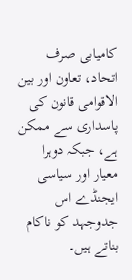کامیابی صرف اتحاد، تعاون اور بین الاقوامی قانون کی پاسداری سے ممکن ہے، جبکہ دوہرا معیار اور سیاسی ایجنڈے اس جدوجہد کو ناکام بناتے ہیں۔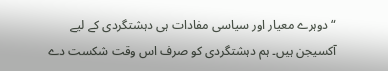“دوہرے معیار اور سیاسی مفادات ہی دہشتگردی کے لیے آکسیجن ہیں۔ ہم دہشتگردی کو صرف اس وقت شکست دے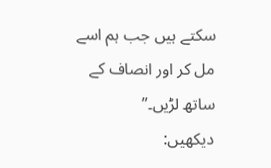سکتے ہیں جب ہم اسے مل کر اور انصاف کے ساتھ لڑیں۔”
دیکھیں: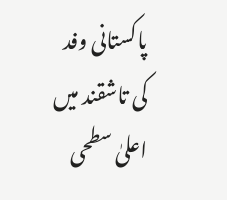پاکستانی وفد کی تاشقند میں اعلیٰ سطحی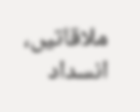ملاقاتیں، انسداد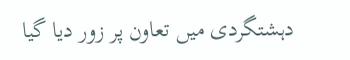دہشتگردی میں تعاون پر زور دیا گیا